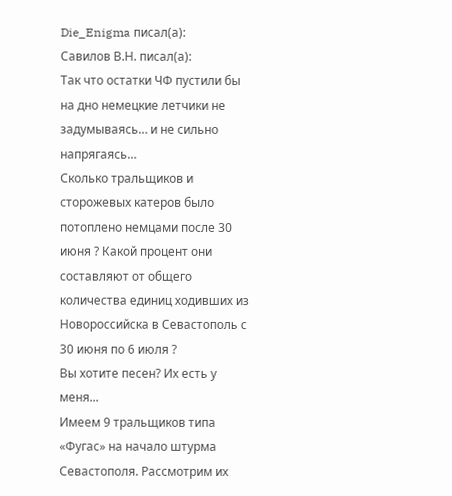Die_Enigma писал(а):
Савилов В.Н. писал(а):
Так что остатки ЧФ пустили бы на дно немецкие летчики не задумываясь… и не сильно напрягаясь…
Сколько тральщиков и сторожевых катеров было потоплено немцами после 30 июня ? Какой процент они составляют от общего количества единиц ходивших из Новороссийска в Севастополь с 30 июня по 6 июля ?
Вы хотите песен? Их есть у меня...
Имеем 9 тральщиков типа «Фугас» на начало штурма Севастополя. Рассмотрим их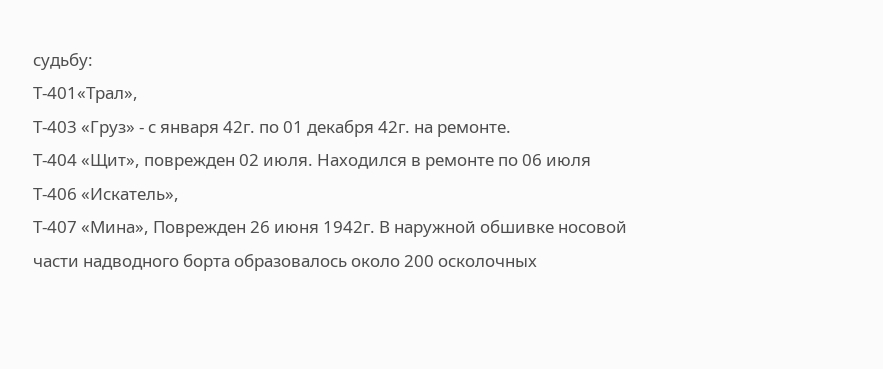судьбу:
Т-401«Трал»,
Т-403 «Груз» - с января 42г. по 01 декабря 42г. на ремонте.
Т-404 «Щит», поврежден 02 июля. Находился в ремонте по 06 июля
Т-406 «Искатель»,
Т-407 «Мина», Поврежден 26 июня 1942г. В наружной обшивке носовой части надводного борта образовалось около 200 осколочных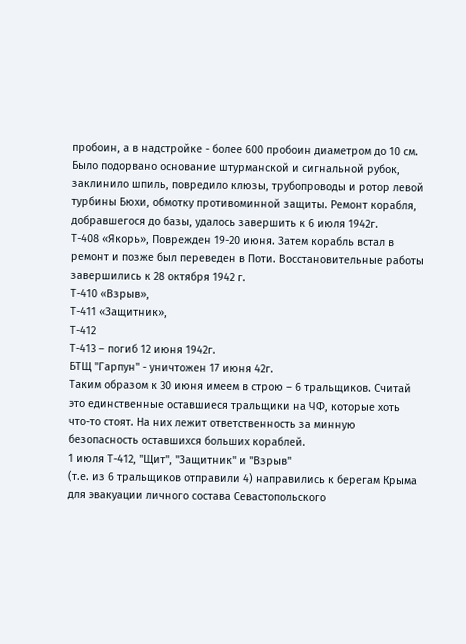пробоин, а в надстройке - более 600 пробоин диаметром до 10 см. Было подорвано основание штурманской и сигнальной рубок, заклинило шпиль, повредило клюзы, трубопроводы и ротор левой турбины Бюхи, обмотку противоминной защиты. Ремонт корабля, добравшегося до базы, удалось завершить к 6 июля 1942г.
Т-408 «Якорь», Поврежден 19-20 июня. Затем корабль встал в ремонт и позже был переведен в Поти. Восстановительные работы завершились к 28 октября 1942 г.
Т-410 «Взрыв»,
Т-411 «Защитник»,
Т-412
Т-413 – погиб 12 июня 1942г.
БТЩ "Гарпун" - уничтожен 17 июня 42г.
Таким образом к 30 июня имеем в строю – 6 тральщиков. Считай это единственные оставшиеся тральщики на ЧФ, которые хоть что-то стоят. На них лежит ответственность за минную безопасность оставшихся больших кораблей.
1 июля Т-412, "Щит", "Защитник" и "Взрыв"
(т.е. из 6 тральщиков отправили 4) направились к берегам Крыма для эвакуации личного состава Севастопольского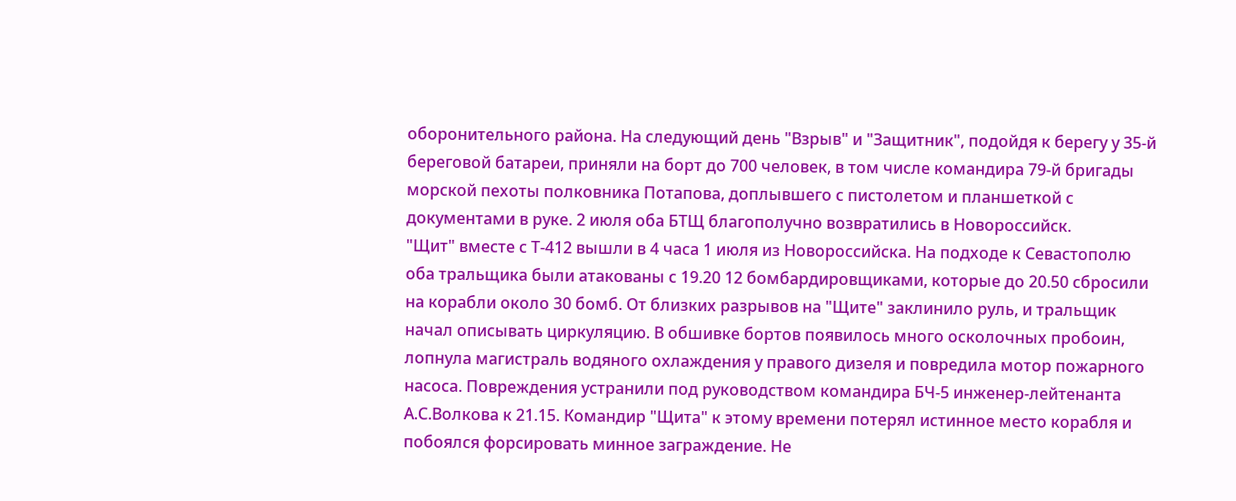оборонительного района. На следующий день "Взрыв" и "Защитник", подойдя к берегу у 35-й береговой батареи, приняли на борт до 700 человек, в том числе командира 79-й бригады морской пехоты полковника Потапова, доплывшего с пистолетом и планшеткой с документами в руке. 2 июля оба БТЩ благополучно возвратились в Новороссийск.
"Щит" вместе с Т-412 вышли в 4 часа 1 июля из Новороссийска. На подходе к Севастополю оба тральщика были атакованы с 19.20 12 бомбардировщиками, которые до 20.50 сбросили на корабли около 30 бомб. От близких разрывов на "Щите" заклинило руль, и тральщик начал описывать циркуляцию. В обшивке бортов появилось много осколочных пробоин, лопнула магистраль водяного охлаждения у правого дизеля и повредила мотор пожарного насоса. Повреждения устранили под руководством командира БЧ-5 инженер-лейтенанта А.С.Волкова к 21.15. Командир "Щита" к этому времени потерял истинное место корабля и побоялся форсировать минное заграждение. Не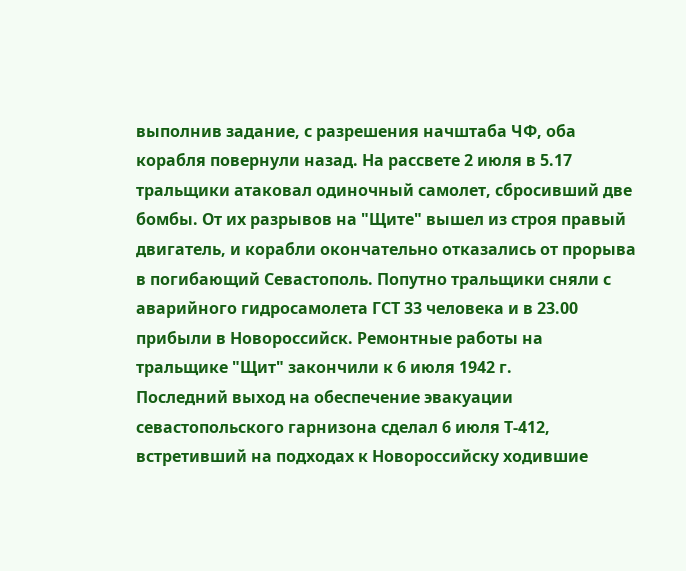выполнив задание, с разрешения начштаба ЧФ, оба корабля повернули назад. На рассвете 2 июля в 5.17 тральщики атаковал одиночный самолет, сбросивший две бомбы. От их разрывов на "Щите" вышел из строя правый двигатель, и корабли окончательно отказались от прорыва в погибающий Севастополь. Попутно тральщики сняли с аварийного гидросамолета ГСТ 33 человека и в 23.00 прибыли в Новороссийск. Ремонтные работы на тральщике "Щит" закончили к 6 июля 1942 г.
Последний выход на обеспечение эвакуации севастопольского гарнизона сделал 6 июля Т-412, встретивший на подходах к Новороссийску ходившие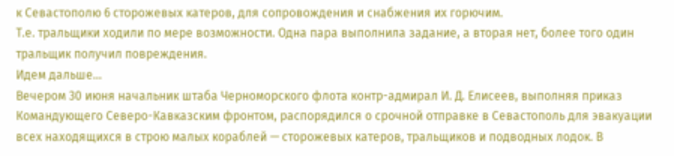к Севастополю 6 сторожевых катеров, для сопровождения и снабжения их горючим.
Т.е. тральщики ходили по мере возможности. Одна пара выполнила задание, а вторая нет, более того один тральщик получил повреждения.
Идем дальше…
Вечером 30 июня начальник штаба Черноморского флота контр-адмирал И. Д. Елисеев, выполняя приказ Командующего Северо-Кавказским фронтом, распорядился о срочной отправке в Севастополь для эвакуации всех находящихся в строю малых кораблей — сторожевых катеров, тральщиков и подводных лодок. В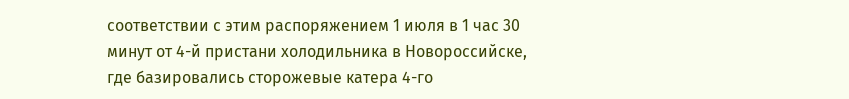соответствии с этим распоряжением 1 июля в 1 час 30 минут от 4-й пристани холодильника в Новороссийске, где базировались сторожевые катера 4-го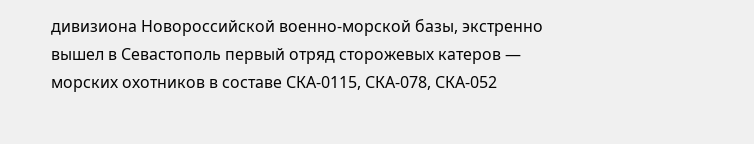дивизиона Новороссийской военно-морской базы, экстренно вышел в Севастополь первый отряд сторожевых катеров — морских охотников в составе СКА-0115, СКА-078, СКА-052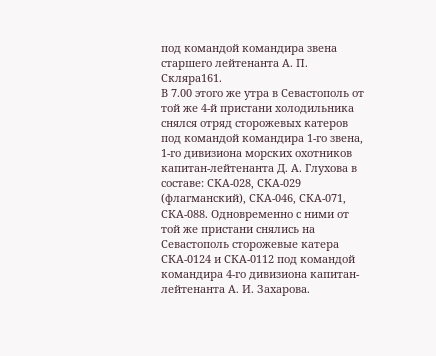под командой командира звена старшего лейтенанта А. П. Скляра161.
В 7.00 этого же утра в Севастополь от той же 4-й пристани холодильника снялся отряд сторожевых катеров под командой командира 1-го звена, 1-го дивизиона морских охотников капитан-лейтенанта Д. А. Глухова в составе: СКА-028, СКА-029 (флагманский), СКА-046, СКА-071, СКА-088. Одновременно с ними от той же пристани снялись на Севастополь сторожевые катера СКА-0124 и СКА-0112 под командой командира 4-го дивизиона капитан-лейтенанта А. И. Захарова.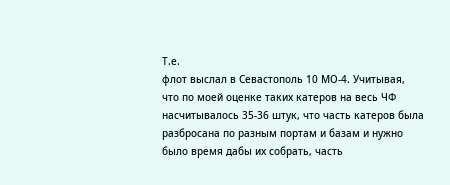Т.е.
флот выслал в Севастополь 10 МО-4. Учитывая, что по моей оценке таких катеров на весь ЧФ насчитывалось 35-36 штук, что часть катеров была разбросана по разным портам и базам и нужно было время дабы их собрать, часть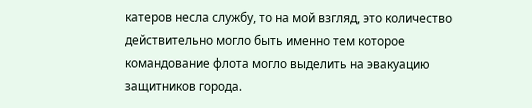катеров несла службу, то на мой взгляд, это количество действительно могло быть именно тем которое командование флота могло выделить на эвакуацию защитников города.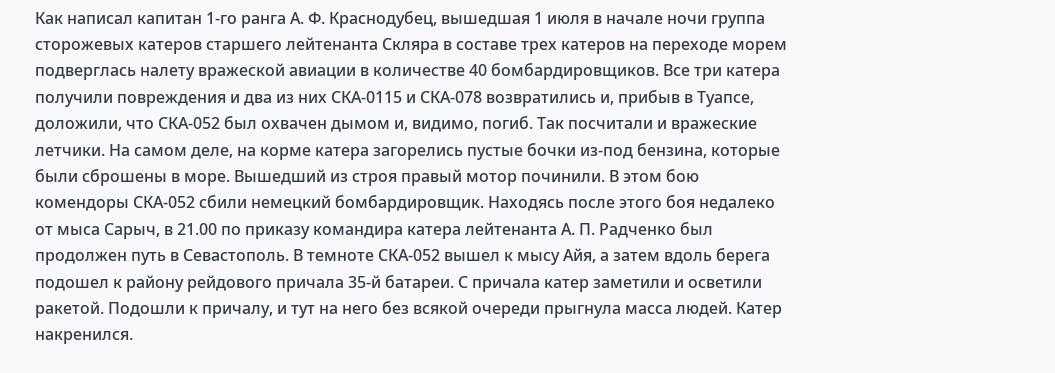Как написал капитан 1-го ранга А. Ф. Краснодубец, вышедшая 1 июля в начале ночи группа сторожевых катеров старшего лейтенанта Скляра в составе трех катеров на переходе морем подверглась налету вражеской авиации в количестве 40 бомбардировщиков. Все три катера получили повреждения и два из них СКА-0115 и СКА-078 возвратились и, прибыв в Туапсе, доложили, что СКА-052 был охвачен дымом и, видимо, погиб. Так посчитали и вражеские летчики. На самом деле, на корме катера загорелись пустые бочки из-под бензина, которые были сброшены в море. Вышедший из строя правый мотор починили. В этом бою комендоры СКА-052 сбили немецкий бомбардировщик. Находясь после этого боя недалеко от мыса Сарыч, в 21.00 по приказу командира катера лейтенанта А. П. Радченко был продолжен путь в Севастополь. В темноте СКА-052 вышел к мысу Айя, а затем вдоль берега подошел к району рейдового причала 35-й батареи. С причала катер заметили и осветили ракетой. Подошли к причалу, и тут на него без всякой очереди прыгнула масса людей. Катер накренился.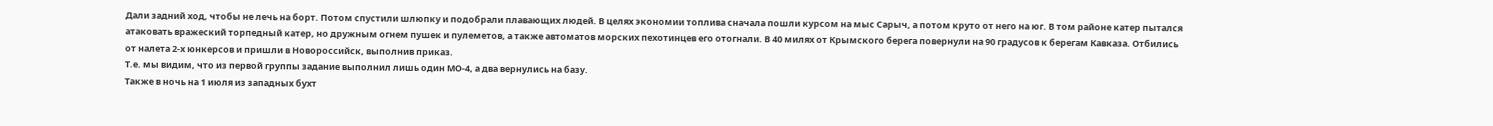Дали задний ход, чтобы не лечь на борт. Потом спустили шлюпку и подобрали плавающих людей. В целях экономии топлива сначала пошли курсом на мыс Сарыч, а потом круто от него на юг. В том районе катер пытался атаковать вражеский торпедный катер, но дружным огнем пушек и пулеметов, а также автоматов морских пехотинцев его отогнали. В 40 милях от Крымского берега повернули на 90 градусов к берегам Кавказа. Отбились от налета 2-х юнкерсов и пришли в Новороссийск, выполнив приказ.
Т.е. мы видим, что из первой группы задание выполнил лишь один МО-4, а два вернулись на базу.
Также в ночь на 1 июля из западных бухт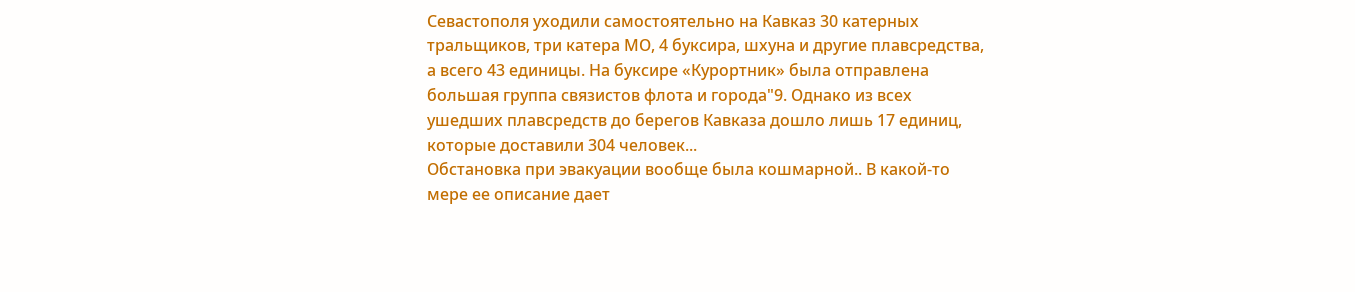Севастополя уходили самостоятельно на Кавказ 30 катерных тральщиков, три катера МО, 4 буксира, шхуна и другие плавсредства, а всего 43 единицы. На буксире «Курортник» была отправлена большая группа связистов флота и города"9. Однако из всех ушедших плавсредств до берегов Кавказа дошло лишь 17 единиц, которые доставили 304 человек...
Обстановка при эвакуации вообще была кошмарной.. В какой-то мере ее описание дает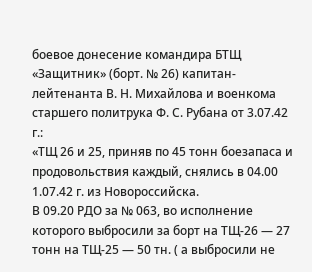боевое донесение командира БТЩ «Защитник» (борт. № 26) капитан-лейтенанта В. Н. Михайлова и военкома старшего политрука Ф. С. Рубана от 3.07.42 г.:
«ТЩ 26 и 25, приняв по 45 тонн боезапаса и продовольствия каждый, снялись в 04.00 1.07.42 г. из Новороссийска.
В 09.20 РДО за № 063, во исполнение которого выбросили за борт на ТЩ-26 — 27 тонн на ТЩ-25 — 50 тн. ( а выбросили не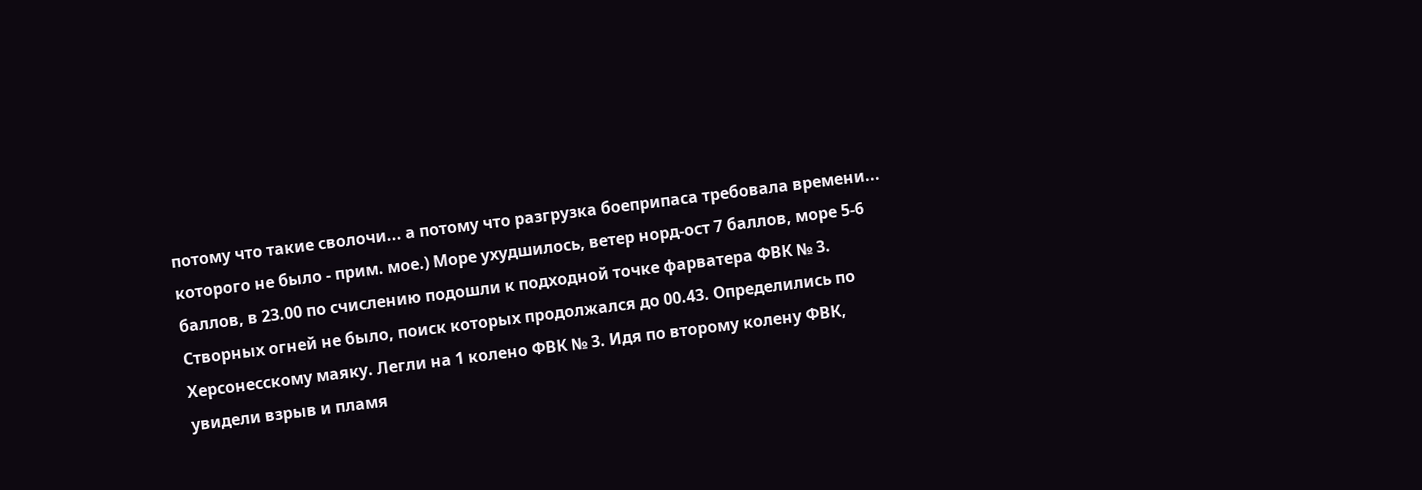потому что такие сволочи... а потому что разгрузка боеприпаса требовала времени... которого не было - прим. мое.) Море ухудшилось, ветер норд-ост 7 баллов, море 5-6 баллов, в 23.00 по счислению подошли к подходной точке фарватера ФВК № 3. Створных огней не было, поиск которых продолжался до 00.43. Определились по Херсонесскому маяку. Легли на 1 колено ФВК № 3. Идя по второму колену ФВК, увидели взрыв и пламя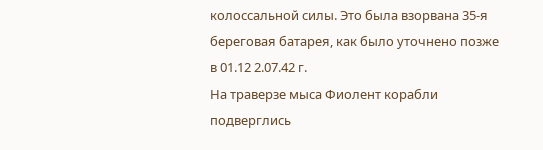колоссальной силы. Это была взорвана 35-я береговая батарея, как было уточнено позже в 01.12 2.07.42 г.
На траверзе мыса Фиолент корабли подверглись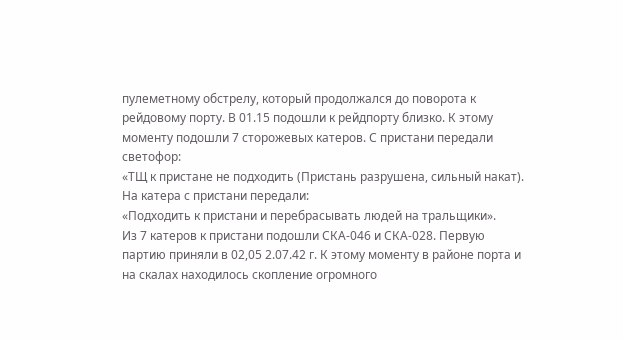пулеметному обстрелу, который продолжался до поворота к рейдовому порту. В 01.15 подошли к рейдпорту близко. К этому моменту подошли 7 сторожевых катеров. С пристани передали светофор:
«ТЩ к пристане не подходить (Пристань разрушена, сильный накат).
На катера с пристани передали:
«Подходить к пристани и перебрасывать людей на тральщики».
Из 7 катеров к пристани подошли СКА-046 и СКА-028. Первую партию приняли в 02,05 2.07.42 г. К этому моменту в районе порта и на скалах находилось скопление огромного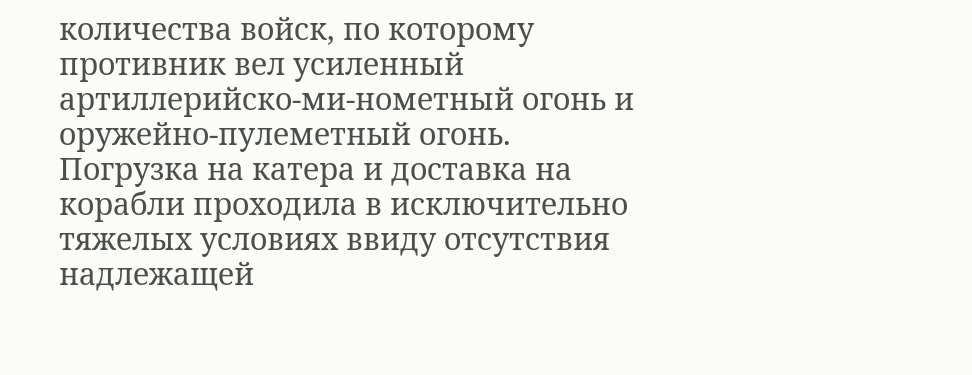количества войск, по которому противник вел усиленный артиллерийско-ми-нометный огонь и оружейно-пулеметный огонь. Погрузка на катера и доставка на корабли проходила в исключительно тяжелых условиях ввиду отсутствия надлежащей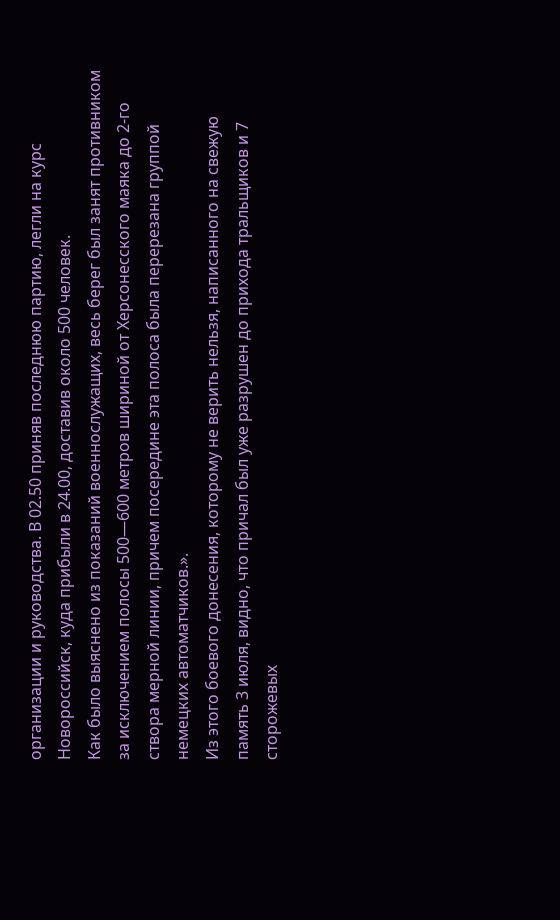организации и руководства. В 02.50 приняв последнюю партию, легли на курс Новороссийск, куда прибыли в 24.00, доставив около 500 человек.
Как было выяснено из показаний военнослужащих, весь берег был занят противником за исключением полосы 500—600 метров шириной от Херсонесского маяка до 2-го створа мерной линии, причем посередине эта полоса была перерезана группой немецких автоматчиков.».
Из этого боевого донесения, которому не верить нельзя, написанного на свежую память 3 июля, видно, что причал был уже разрушен до прихода тральщиков и 7 сторожевых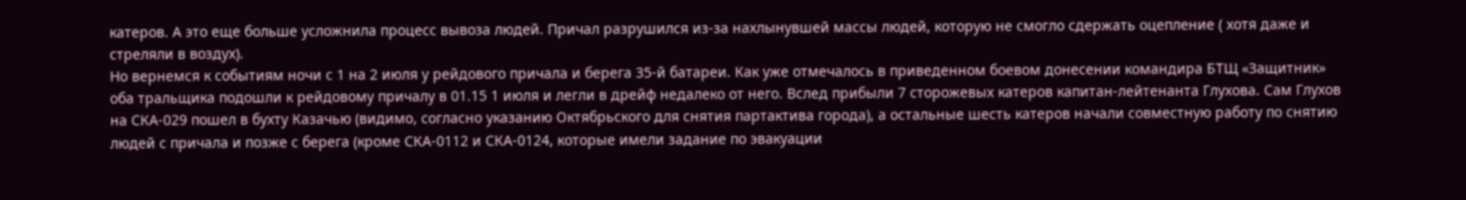катеров. А это еще больше усложнила процесс вывоза людей. Причал разрушился из-за нахлынувшей массы людей, которую не смогло сдержать оцепление ( хотя даже и стреляли в воздух).
Но вернемся к событиям ночи с 1 на 2 июля у рейдового причала и берега 35-й батареи. Как уже отмечалось в приведенном боевом донесении командира БТЩ «Защитник» оба тральщика подошли к рейдовому причалу в 01.15 1 июля и легли в дрейф недалеко от него. Вслед прибыли 7 сторожевых катеров капитан-лейтенанта Глухова. Сам Глухов на СКА-029 пошел в бухту Казачью (видимо, согласно указанию Октябрьского для снятия партактива города), а остальные шесть катеров начали совместную работу по снятию людей с причала и позже с берега (кроме СКА-0112 и СКА-0124, которые имели задание по эвакуации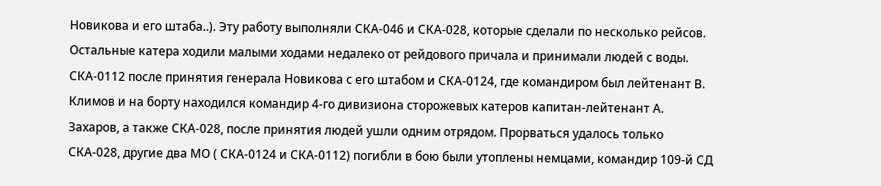Новикова и его штаба..). Эту работу выполняли СКА-046 и СКА-028, которые сделали по несколько рейсов. Остальные катера ходили малыми ходами недалеко от рейдового причала и принимали людей с воды.
СКА-0112 после принятия генерала Новикова с его штабом и СКА-0124, где командиром был лейтенант В. Климов и на борту находился командир 4-го дивизиона сторожевых катеров капитан-лейтенант А. Захаров, а также СКА-028, после принятия людей ушли одним отрядом. Прорваться удалось только СКА-028, другие два МО ( СКА-0124 и СКА-0112) погибли в бою были утоплены немцами, командир 109-й СД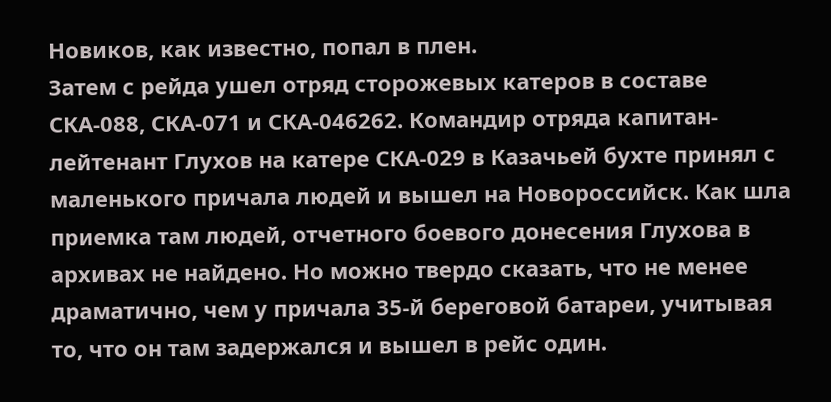Новиков, как известно, попал в плен.
Затем с рейда ушел отряд сторожевых катеров в составе СКА-088, СКА-071 и СКА-046262. Командир отряда капитан-лейтенант Глухов на катере СКА-029 в Казачьей бухте принял с маленького причала людей и вышел на Новороссийск. Как шла приемка там людей, отчетного боевого донесения Глухова в архивах не найдено. Но можно твердо сказать, что не менее драматично, чем у причала 35-й береговой батареи, учитывая то, что он там задержался и вышел в рейс один.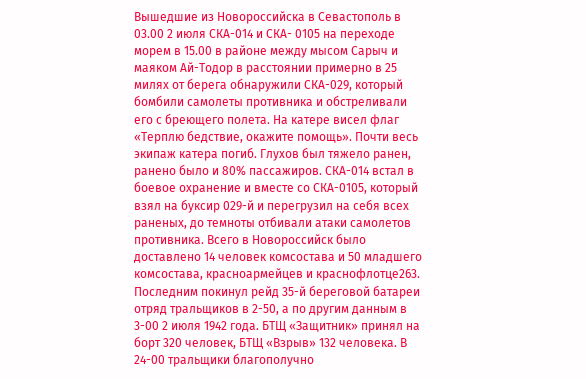Вышедшие из Новороссийска в Севастополь в 03.00 2 июля СКА-014 и СКА- 0105 на переходе морем в 15.00 в районе между мысом Сарыч и маяком Ай-Тодор в расстоянии примерно в 25 милях от берега обнаружили СКА-029, который бомбили самолеты противника и обстреливали его с бреющего полета. На катере висел флаг «Терплю бедствие, окажите помощь». Почти весь экипаж катера погиб. Глухов был тяжело ранен, ранено было и 80% пассажиров. СКА-014 встал в боевое охранение и вместе со СКА-0105, который взял на буксир 029-й и перегрузил на себя всех раненых, до темноты отбивали атаки самолетов противника. Всего в Новороссийск было доставлено 14 человек комсостава и 50 младшего комсостава, красноармейцев и краснофлотце263.
Последним покинул рейд 35-й береговой батареи отряд тральщиков в 2-50, а по другим данным в 3-00 2 июля 1942 года. БТЩ «Защитник» принял на борт 320 человек, БТЩ «Взрыв» 132 человека. В 24-00 тральщики благополучно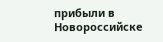прибыли в Новороссийске